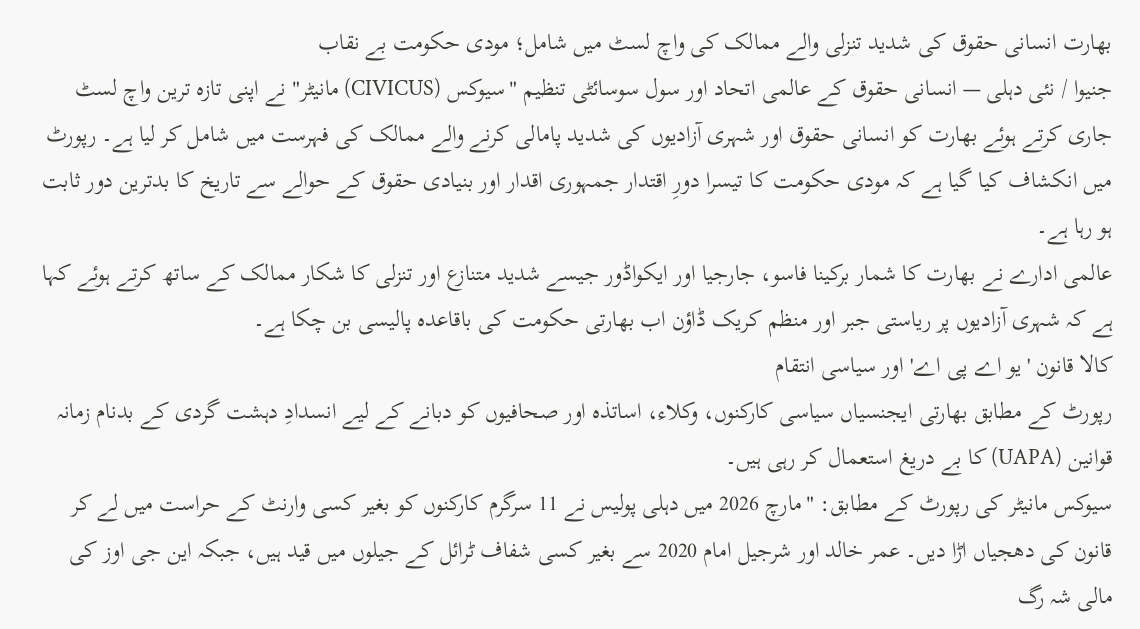بھارت انسانی حقوق کی شدید تنزلی والے ممالک کی واچ لسٹ میں شامل؛ مودی حکومت بے نقاب
جنیوا / نئی دہلی — انسانی حقوق کے عالمی اتحاد اور سول سوسائٹی تنظیم "سیوکس (CIVICUS) مانیٹر" نے اپنی تازہ ترین واچ لسٹ جاری کرتے ہوئے بھارت کو انسانی حقوق اور شہری آزادیوں کی شدید پامالی کرنے والے ممالک کی فہرست میں شامل کر لیا ہے۔ رپورٹ میں انکشاف کیا گیا ہے کہ مودی حکومت کا تیسرا دورِ اقتدار جمہوری اقدار اور بنیادی حقوق کے حوالے سے تاریخ کا بدترین دور ثابت ہو رہا ہے۔
عالمی ادارے نے بھارت کا شمار برکینا فاسو، جارجیا اور ایکواڈور جیسے شدید متنازع اور تنزلی کا شکار ممالک کے ساتھ کرتے ہوئے کہا ہے کہ شہری آزادیوں پر ریاستی جبر اور منظم کریک ڈاؤن اب بھارتی حکومت کی باقاعدہ پالیسی بن چکا ہے۔
کالا قانون 'یو اے پی اے' اور سیاسی انتقام
رپورٹ کے مطابق بھارتی ایجنسیاں سیاسی کارکنوں، وکلاء، اساتذہ اور صحافیوں کو دبانے کے لیے انسدادِ دہشت گردی کے بدنام زمانہ قوانین (UAPA) کا بے دریغ استعمال کر رہی ہیں۔
سیوکس مانیٹر کی رپورٹ کے مطابق: "مارچ 2026 میں دہلی پولیس نے 11 سرگرم کارکنوں کو بغیر کسی وارنٹ کے حراست میں لے کر قانون کی دھجیاں اڑا دیں۔ عمر خالد اور شرجیل امام 2020 سے بغیر کسی شفاف ٹرائل کے جیلوں میں قید ہیں، جبکہ این جی اوز کی مالی شہ رگ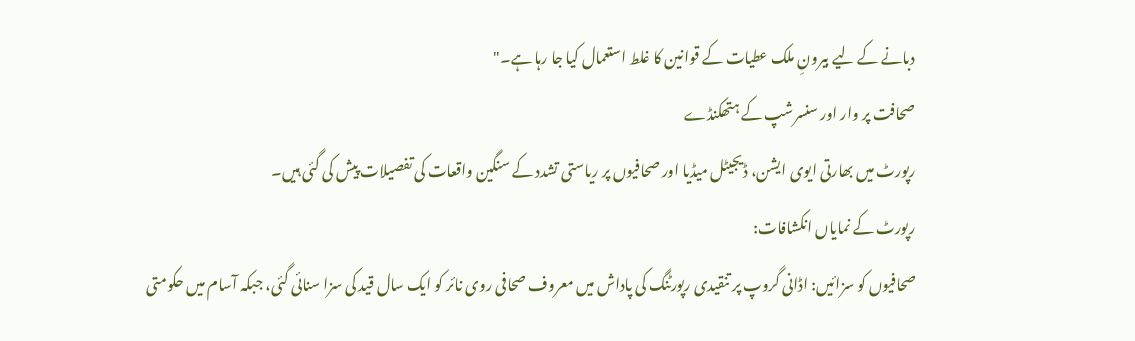دبانے کے لیے بیرونِ ملک عطیات کے قوانین کا غلط استعمال کیا جا رہا ہے۔"
صحافت پر وار اور سنسرشپ کے ہتھکنڈے
رپورٹ میں بھارتی ایوی ایشن، ڈیجیٹل میڈیا اور صحافیوں پر ریاستی تشدد کے سنگین واقعات کی تفصیلات پیش کی گئی ہیں۔
رپورٹ کے نمایاں انکشافات:
صحافیوں کو سزائیں: اڈانی گروپ پر تنقیدی رپورٹنگ کی پاداش میں معروف صحافی روی نائر کو ایک سال قید کی سزا سنائی گئی، جبکہ آسام میں حکومتی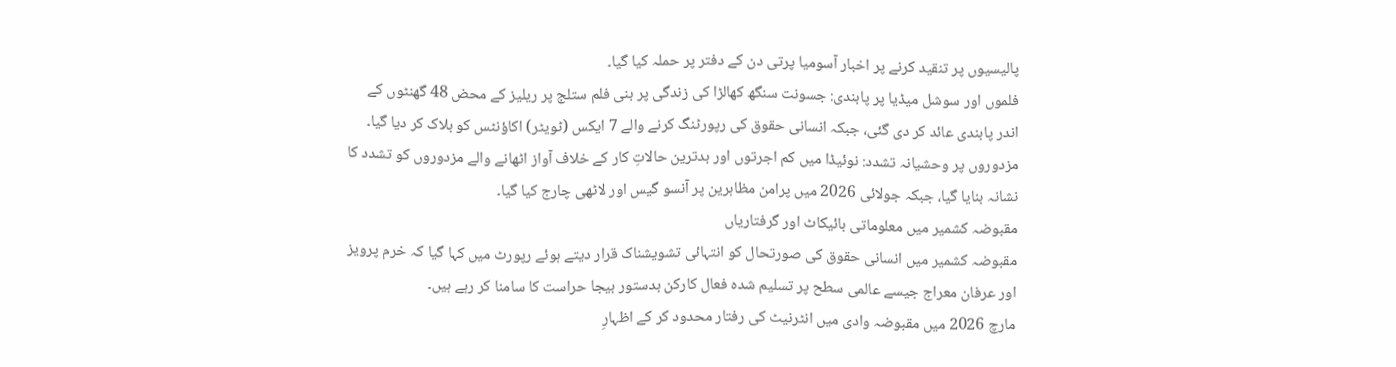پالیسیوں پر تنقید کرنے پر اخبار آسومیا پرتی دن کے دفتر پر حملہ کیا گیا۔
فلموں اور سوشل میڈیا پر پابندی: جسونت سنگھ کھالڑا کی زندگی پر بنی فلم ستلج پر ریلیز کے محض 48 گھنٹوں کے اندر پابندی عائد کر دی گئی، جبکہ انسانی حقوق کی رپورٹنگ کرنے والے 7 ایکس (ٹویٹر) اکاؤنٹس کو بلاک کر دیا گیا۔
مزدوروں پر وحشیانہ تشدد: نوئیڈا میں کم اجرتوں اور بدترین حالاتِ کار کے خلاف آواز اٹھانے والے مزدوروں کو تشدد کا نشانہ بنایا گیا، جبکہ جولائی 2026 میں پرامن مظاہرین پر آنسو گیس اور لاٹھی چارج کیا گیا۔
مقبوضہ کشمیر میں معلوماتی بائیکاٹ اور گرفتاریاں
مقبوضہ کشمیر میں انسانی حقوق کی صورتحال کو انتہائی تشویشناک قرار دیتے ہوئے رپورٹ میں کہا گیا کہ خرم پرویز اور عرفان معراج جیسے عالمی سطح پر تسلیم شدہ فعال کارکن بدستور بیجا حراست کا سامنا کر رہے ہیں۔
مارچ 2026 میں مقبوضہ وادی میں انٹرنیٹ کی رفتار محدود کر کے اظہارِ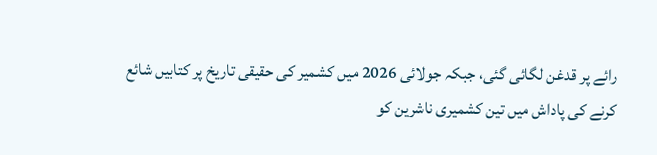رائے پر قدغن لگائی گئی، جبکہ جولائی 2026 میں کشمیر کی حقیقی تاریخ پر کتابیں شائع کرنے کی پاداش میں تین کشمیری ناشرین کو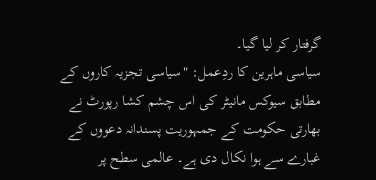گرفتار کر لیا گیا۔
سیاسی ماہرین کا ردِعمل: "سیاسی تجزیہ کاروں کے مطابق سیوکس مانیٹر کی اس چشم کشا رپورٹ نے بھارتی حکومت کے جمہوریت پسندانہ دعووں کے غبارے سے ہوا نکال دی ہے۔ عالمی سطح پر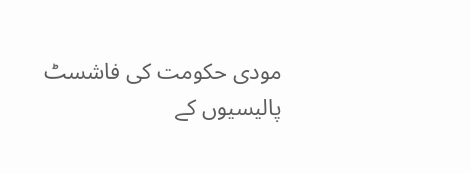مودی حکومت کی فاشسٹ پالیسیوں کے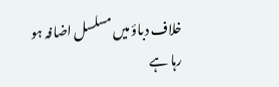خلاف دباؤ میں مسلسل اضافہ ہو رہا ہے